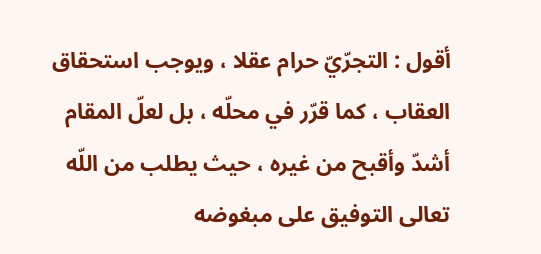أقول : التجرّيّ حرام عقلا ، ويوجب استحقاق العقاب ، كما قرّر في محلّه ، بل لعلّ المقام أشدّ وأقبح من غيره ، حيث يطلب من اللّه تعالى التوفيق على مبغوضه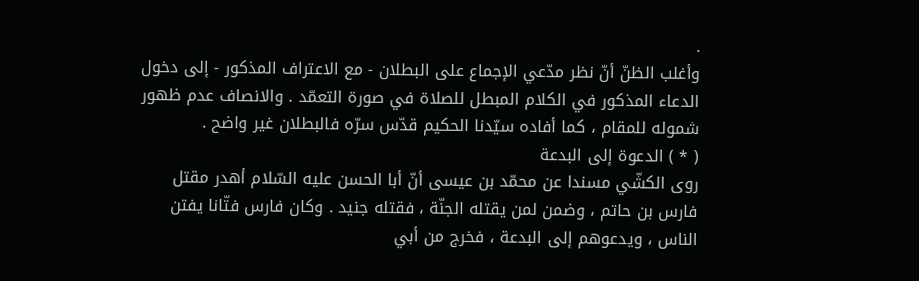.
وأغلب الظنّ أنّ نظر مدّعي الإجماع على البطلان - مع الاعتراف المذكور - إلى دخول الدعاء المذكور في الكلام المبطل للصلاة في صورة التعمّد . والانصاف عدم ظهور شموله للمقام ، كما أفاده سيّدنا الحكيم قدّس سرّه فالبطلان غير واضح .
( * ) الدعوة إلى البدعة
روى الكشّي مسندا عن محمّد بن عيسى أنّ أبا الحسن عليه السّلام أهدر مقتل فارس بن حاتم ، وضمن لمن يقتله الجنّة ، فقتله جنيد . وكان فارس فتّانا يفتن الناس ، ويدعوهم إلى البدعة ، فخرج من أبي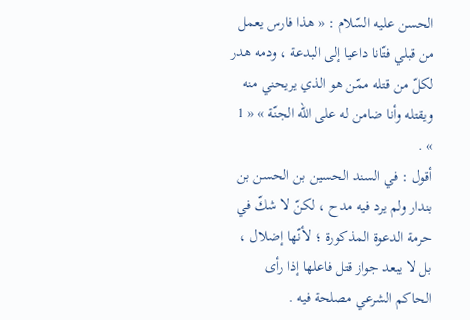الحسن عليه السّلام : « هذا فارس يعمل من قبلي فتّانا داعيا إلى البدعة ، ودمه هدر لكلّ من قتله ممّن هو الذي يريحني منه ويقتله وأنا ضامن له على اللّه الجنّة » « 1 » .
أقول : في السند الحسين بن الحسن بن بندار ولم يرد فيه مدح ، لكنّ لا شكّ في حرمة الدعوة المذكورة ؛ لأنّها إضلال ، بل لا يبعد جواز قتل فاعلها إذا رأى الحاكم الشرعي مصلحة فيه .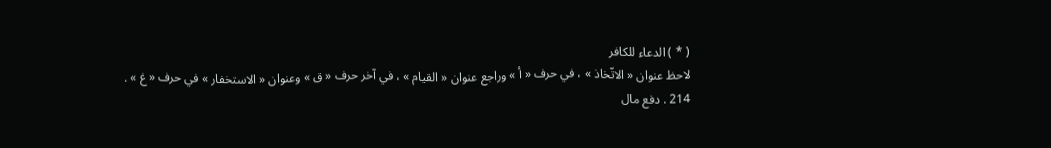( * ) الدعاء للكافر
لاحظ عنوان « الاتّخاذ » ، في حرف « أ » وراجع عنوان « القيام » ، في آخر حرف « ق » وعنوان « الاستخفار » في حرف « غ » .
214 . دفع مال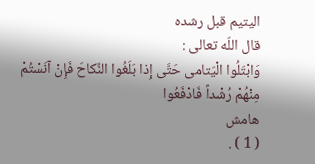اليتيم قبل رشده
قال اللّه تعالى :
وَابْتَلُوا الْيَتامى حَتَّى إِذا بَلَغُوا النِّكاحَ فَإِنْ آنَسْتُمْ مِنْهُمْ رُشْداً فَادْفَعُوا
هامش
( 1 ) .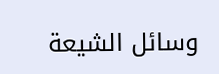وسائل الشيعة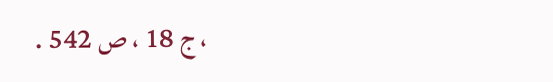، ج 18 ، ص 542 .